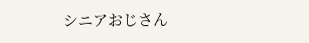シニアおじさん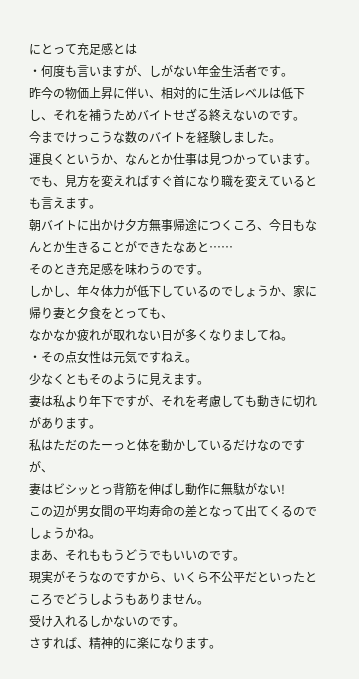にとって充足感とは
・何度も言いますが、しがない年金生活者です。
昨今の物価上昇に伴い、相対的に生活レベルは低下し、それを補うためバイトせざる終えないのです。
今までけっこうな数のバイトを経験しました。
運良くというか、なんとか仕事は見つかっています。
でも、見方を変えればすぐ首になり職を変えているとも言えます。
朝バイトに出かけ夕方無事帰途につくころ、今日もなんとか生きることができたなあと……
そのとき充足感を味わうのです。
しかし、年々体力が低下しているのでしょうか、家に帰り妻と夕食をとっても、
なかなか疲れが取れない日が多くなりましてね。
・その点女性は元気ですねえ。
少なくともそのように見えます。
妻は私より年下ですが、それを考慮しても動きに切れがあります。
私はただのたーっと体を動かしているだけなのですが、
妻はビシッとっ背筋を伸ばし動作に無駄がない!
この辺が男女間の平均寿命の差となって出てくるのでしょうかね。
まあ、それももうどうでもいいのです。
現実がそうなのですから、いくら不公平だといったところでどうしようもありません。
受け入れるしかないのです。
さすれば、精神的に楽になります。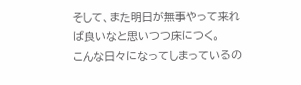そして、また明日が無事やって来れば良いなと思いつつ床につく。
こんな日々になってしまっているの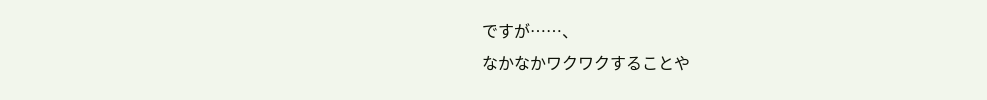ですが……、
なかなかワクワクすることや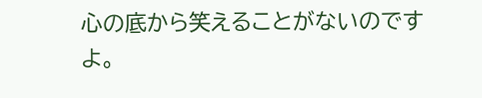心の底から笑えることがないのですよ。